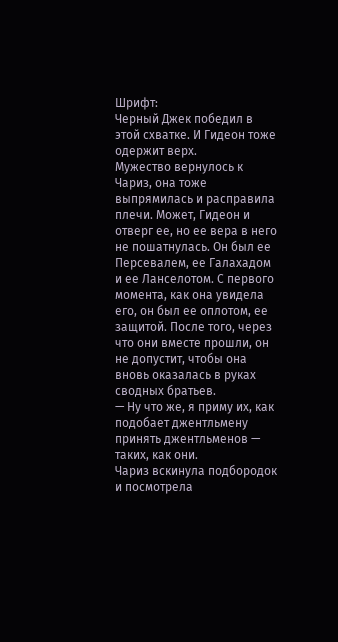Шрифт:
Черный Джек победил в этой схватке. И Гидеон тоже одержит верх.
Мужество вернулось к Чариз, она тоже выпрямилась и расправила плечи. Может, Гидеон и отверг ее, но ее вера в него не пошатнулась. Он был ее Персевалем, ее Галахадом и ее Ланселотом. С первого момента, как она увидела его, он был ее оплотом, ее защитой. После того, через что они вместе прошли, он не допустит, чтобы она вновь оказалась в руках сводных братьев.
— Ну что же, я приму их, как подобает джентльмену принять джентльменов — таких, как они.
Чариз вскинула подбородок и посмотрела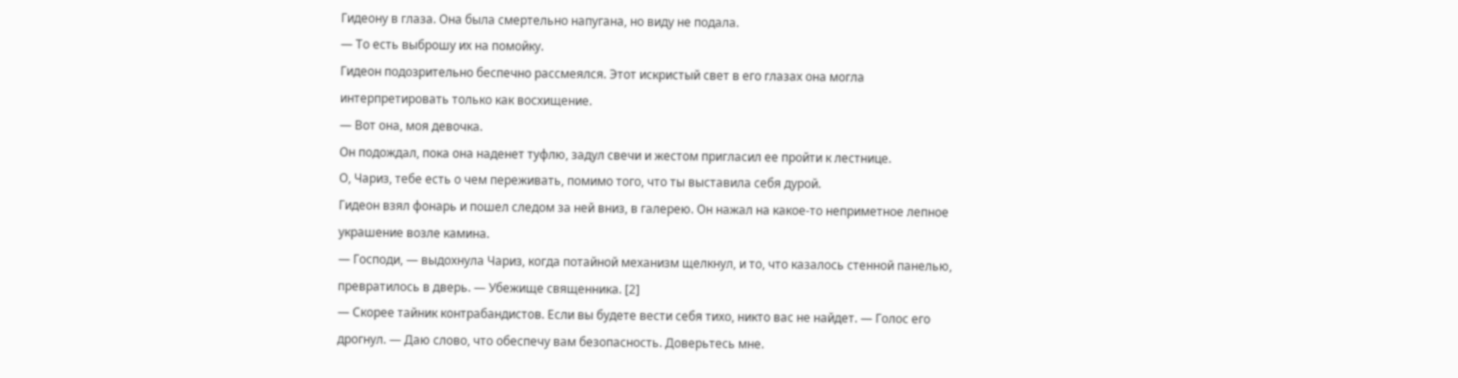Гидеону в глаза. Она была смертельно напугана, но виду не подала.
— То есть выброшу их на помойку.
Гидеон подозрительно беспечно рассмеялся. Этот искристый свет в его глазах она могла интерпретировать только как восхищение.
— Вот она, моя девочка.
Он подождал, пока она наденет туфлю, задул свечи и жестом пригласил ее пройти к лестнице.
О, Чариз, тебе есть о чем переживать, помимо того, что ты выставила себя дурой.
Гидеон взял фонарь и пошел следом за ней вниз, в галерею. Он нажал на какое-то неприметное лепное украшение возле камина.
— Господи, — выдохнула Чариз, когда потайной механизм щелкнул, и то, что казалось стенной панелью, превратилось в дверь. — Убежище священника. [2]
— Скорее тайник контрабандистов. Если вы будете вести себя тихо, никто вас не найдет. — Голос его дрогнул. — Даю слово, что обеспечу вам безопасность. Доверьтесь мне.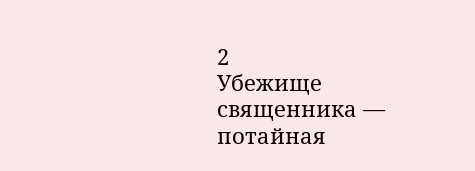2
Убежище священника — потайная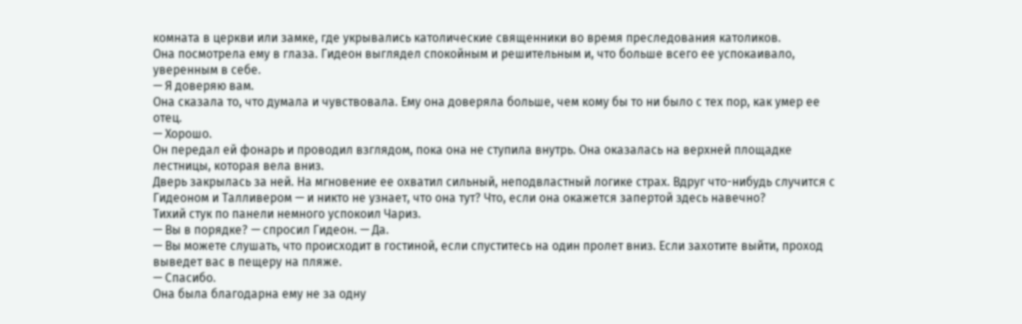комната в церкви или замке, где укрывались католические священники во время преследования католиков.
Она посмотрела ему в глаза. Гидеон выглядел спокойным и решительным и, что больше всего ее успокаивало, уверенным в себе.
— Я доверяю вам.
Она сказала то, что думала и чувствовала. Ему она доверяла больше, чем кому бы то ни было с тех пор, как умер ее отец.
— Хорошо.
Он передал ей фонарь и проводил взглядом, пока она не ступила внутрь. Она оказалась на верхней площадке лестницы, которая вела вниз.
Дверь закрылась за ней. На мгновение ее охватил сильный, неподвластный логике страх. Вдруг что-нибудь случится с Гидеоном и Талливером — и никто не узнает, что она тут? Что, если она окажется запертой здесь навечно?
Тихий стук по панели немного успокоил Чариз.
— Вы в порядке? — спросил Гидеон. — Да.
— Вы можете слушать, что происходит в гостиной, если спуститесь на один пролет вниз. Если захотите выйти, проход выведет вас в пещеру на пляже.
— Спасибо.
Она была благодарна ему не за одну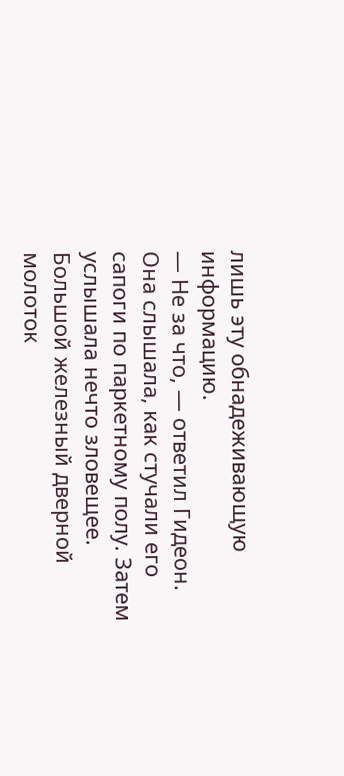лишь эту обнадеживающую информацию.
— Не за что, — ответил Гидеон.
Она слышала, как стучали его сапоги по паркетному полу. Затем услышала нечто зловещее. Большой железный дверной молоток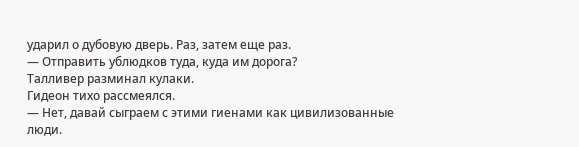ударил о дубовую дверь. Раз, затем еще раз.
— Отправить ублюдков туда, куда им дорога?
Талливер разминал кулаки.
Гидеон тихо рассмеялся.
— Нет, давай сыграем с этими гиенами как цивилизованные люди.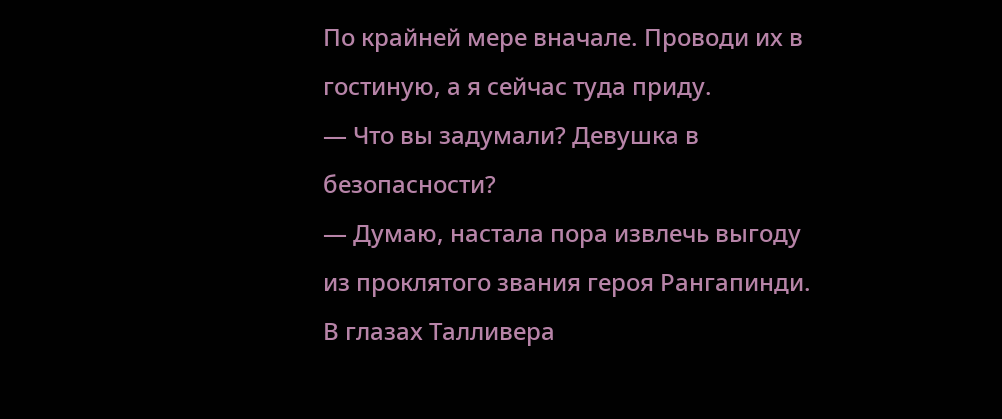По крайней мере вначале. Проводи их в гостиную, а я сейчас туда приду.
— Что вы задумали? Девушка в безопасности?
— Думаю, настала пора извлечь выгоду из проклятого звания героя Рангапинди.
В глазах Талливера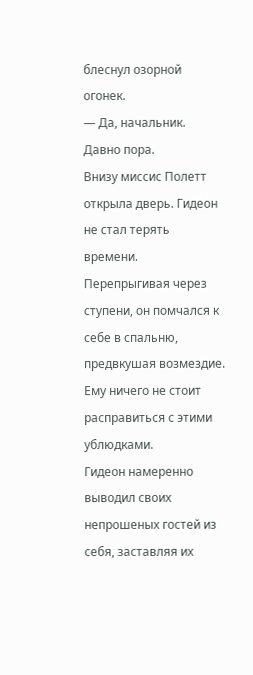блеснул озорной огонек.
— Да, начальник. Давно пора.
Внизу миссис Полетт открыла дверь. Гидеон не стал терять времени. Перепрыгивая через ступени, он помчался к себе в спальню, предвкушая возмездие.
Ему ничего не стоит расправиться с этими ублюдками.
Гидеон намеренно выводил своих непрошеных гостей из себя, заставляя их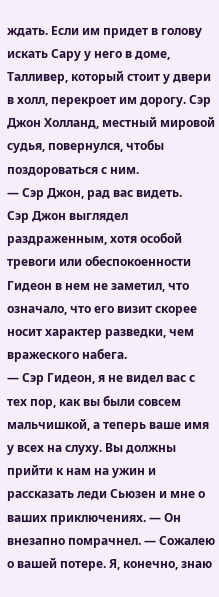ждать. Если им придет в голову искать Сару у него в доме, Талливер, который стоит у двери в холл, перекроет им дорогу. Сэр Джон Холланд, местный мировой судья, повернулся, чтобы поздороваться с ним.
— Сэр Джон, рад вас видеть.
Сэр Джон выглядел раздраженным, хотя особой тревоги или обеспокоенности Гидеон в нем не заметил, что означало, что его визит скорее носит характер разведки, чем вражеского набега.
— Сэр Гидеон, я не видел вас с тех пор, как вы были совсем мальчишкой, а теперь ваше имя у всех на слуху. Вы должны прийти к нам на ужин и рассказать леди Сьюзен и мне о ваших приключениях. — Он внезапно помрачнел. — Сожалею о вашей потере. Я, конечно, знаю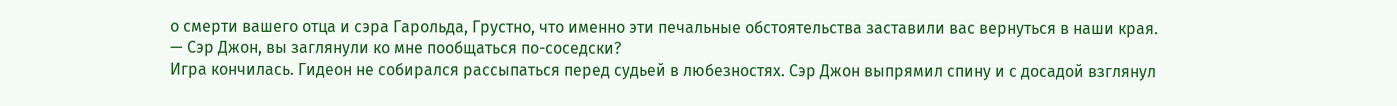о смерти вашего отца и сэра Гарольда, Грустно, что именно эти печальные обстоятельства заставили вас вернуться в наши края.
— Сэр Джон, вы заглянули ко мне пообщаться по-соседски?
Игра кончилась. Гидеон не собирался рассыпаться перед судьей в любезностях. Сэр Джон выпрямил спину и с досадой взглянул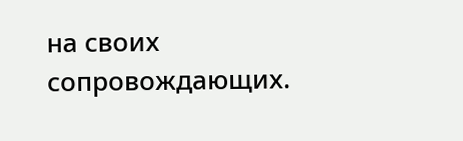на своих сопровождающих.